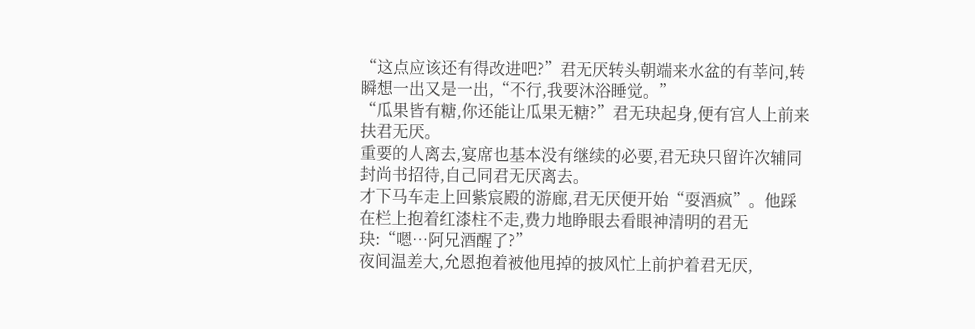“这点应该还有得改进吧?”君无厌转头朝端来水盆的有莘问,转瞬想一出又是一出,“不行,我要沐浴睡觉。”
“瓜果皆有糖,你还能让瓜果无糖?”君无玦起身,便有宫人上前来扶君无厌。
重要的人离去,宴席也基本没有继续的必要,君无玦只留许次辅同封尚书招待,自己同君无厌离去。
才下马车走上回紫宸殿的游廊,君无厌便开始“耍酒疯”。他踩在栏上抱着红漆柱不走,费力地睁眼去看眼神清明的君无玦:“嗯…阿兄酒醒了?”
夜间温差大,允恩抱着被他甩掉的披风忙上前护着君无厌,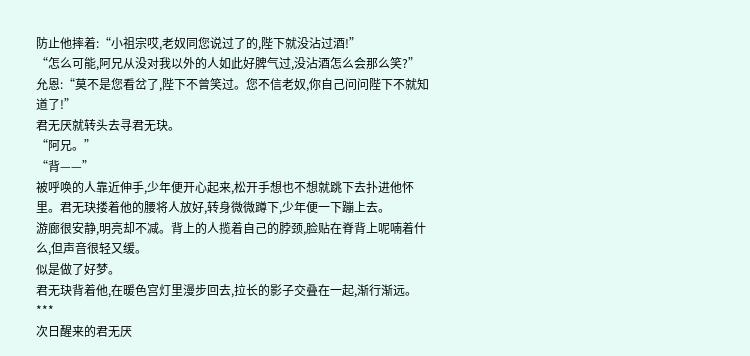防止他摔着:“小祖宗哎,老奴同您说过了的,陛下就没沾过酒!”
“怎么可能,阿兄从没对我以外的人如此好脾气过,没沾酒怎么会那么笑?”
允恩:“莫不是您看岔了,陛下不曾笑过。您不信老奴,你自己问问陛下不就知道了!”
君无厌就转头去寻君无玦。
“阿兄。”
“背——”
被呼唤的人靠近伸手,少年便开心起来,松开手想也不想就跳下去扑进他怀里。君无玦搂着他的腰将人放好,转身微微蹲下,少年便一下蹦上去。
游廊很安静,明亮却不减。背上的人揽着自己的脖颈,脸贴在脊背上呢喃着什么,但声音很轻又缓。
似是做了好梦。
君无玦背着他,在暖色宫灯里漫步回去,拉长的影子交叠在一起,渐行渐远。
***
次日醒来的君无厌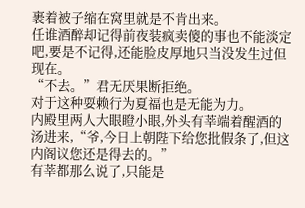裹着被子缩在窝里就是不肯出来。
任谁酒醉却记得前夜装疯卖傻的事也不能淡定吧,要是不记得,还能脸皮厚地只当没发生过但现在。
“不去。”君无厌果断拒绝。
对于这种耍赖行为夏福也是无能为力。
内殿里两人大眼瞪小眼,外头有莘端着醒酒的汤进来,“爷,今日上朝陛下给您批假条了,但这内阁议您还是得去的。”
有莘都那么说了,只能是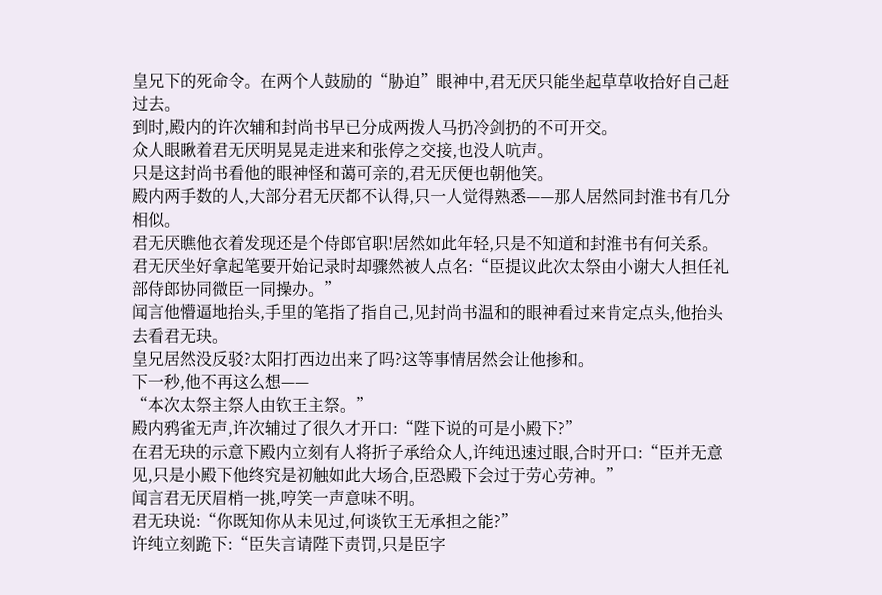皇兄下的死命令。在两个人鼓励的“胁迫”眼神中,君无厌只能坐起草草收拾好自己赶过去。
到时,殿内的许次辅和封尚书早已分成两拨人马扔冷剑扔的不可开交。
众人眼瞅着君无厌明晃晃走进来和张停之交接,也没人吭声。
只是这封尚书看他的眼神怪和蔼可亲的,君无厌便也朝他笑。
殿内两手数的人,大部分君无厌都不认得,只一人觉得熟悉——那人居然同封淮书有几分相似。
君无厌瞧他衣着发现还是个侍郎官职!居然如此年轻,只是不知道和封淮书有何关系。
君无厌坐好拿起笔要开始记录时却骤然被人点名:“臣提议此次太祭由小谢大人担任礼部侍郎协同微臣一同操办。”
闻言他懵逼地抬头,手里的笔指了指自己,见封尚书温和的眼神看过来肯定点头,他抬头去看君无玦。
皇兄居然没反驳?太阳打西边出来了吗?这等事情居然会让他掺和。
下一秒,他不再这么想——
“本次太祭主祭人由钦王主祭。”
殿内鸦雀无声,许次辅过了很久才开口:“陛下说的可是小殿下?”
在君无玦的示意下殿内立刻有人将折子承给众人,许纯迅速过眼,合时开口:“臣并无意见,只是小殿下他终究是初触如此大场合,臣恐殿下会过于劳心劳神。”
闻言君无厌眉梢一挑,哼笑一声意味不明。
君无玦说:“你既知你从未见过,何谈钦王无承担之能?”
许纯立刻跪下:“臣失言请陛下责罚,只是臣字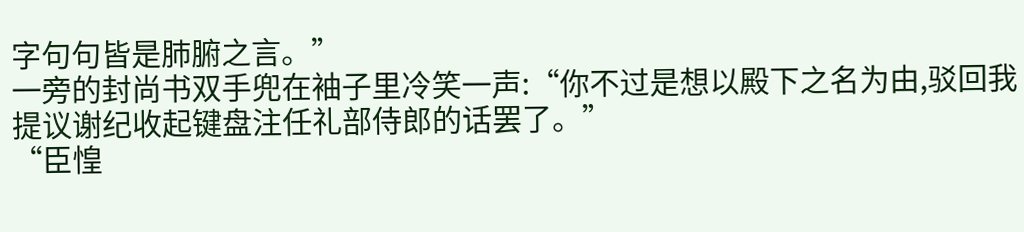字句句皆是肺腑之言。”
一旁的封尚书双手兜在袖子里冷笑一声:“你不过是想以殿下之名为由,驳回我提议谢纪收起键盘注任礼部侍郎的话罢了。”
“臣惶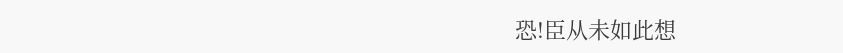恐!臣从未如此想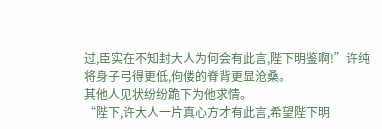过,臣实在不知封大人为何会有此言,陛下明鉴啊!”许纯将身子弓得更低,佝偻的脊背更显沧桑。
其他人见状纷纷跪下为他求情。
“陛下,许大人一片真心方才有此言,希望陛下明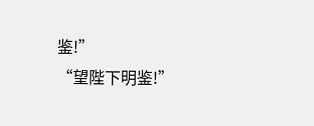鉴!”
“望陛下明鉴!”